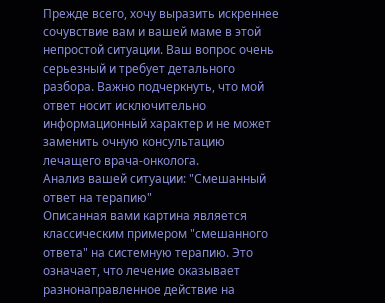Прежде всего, хочу выразить искреннее сочувствие вам и вашей маме в этой непростой ситуации. Ваш вопрос очень серьезный и требует детального разбора. Важно подчеркнуть, что мой ответ носит исключительно информационный характер и не может заменить очную консультацию лечащего врача-онколога.
Анализ вашей ситуации: "Смешанный ответ на терапию"
Описанная вами картина является классическим примером "смешанного ответа" на системную терапию. Это означает, что лечение оказывает разнонаправленное действие на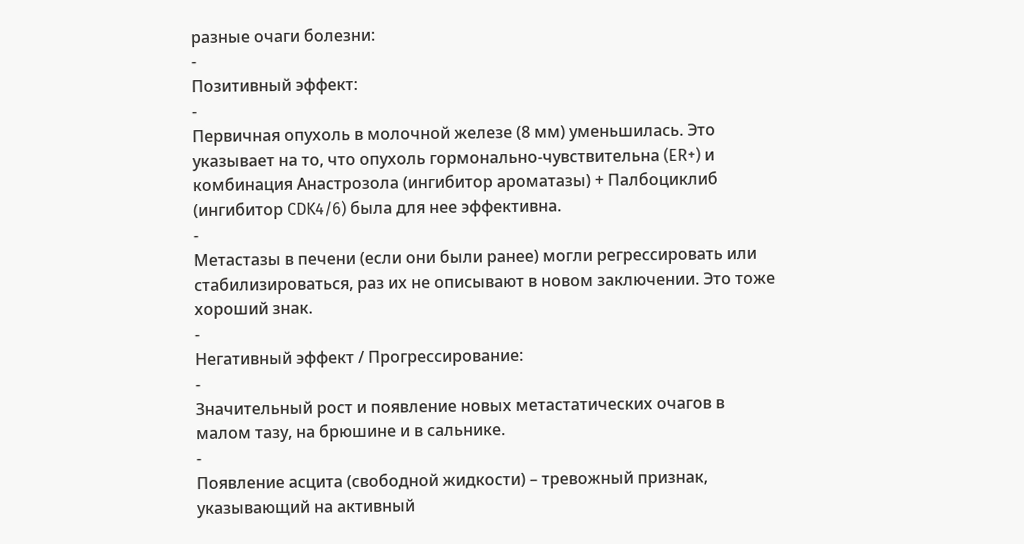разные очаги болезни:
-
Позитивный эффект:
-
Первичная опухоль в молочной железе (8 мм) уменьшилась. Это указывает на то, что опухоль гормонально-чувствительна (ER+) и комбинация Анастрозола (ингибитор ароматазы) + Палбоциклиб (ингибитор CDK4/6) была для нее эффективна.
-
Метастазы в печени (если они были ранее) могли регрессировать или стабилизироваться, раз их не описывают в новом заключении. Это тоже хороший знак.
-
Негативный эффект / Прогрессирование:
-
Значительный рост и появление новых метастатических очагов в малом тазу, на брюшине и в сальнике.
-
Появление асцита (свободной жидкости) – тревожный признак, указывающий на активный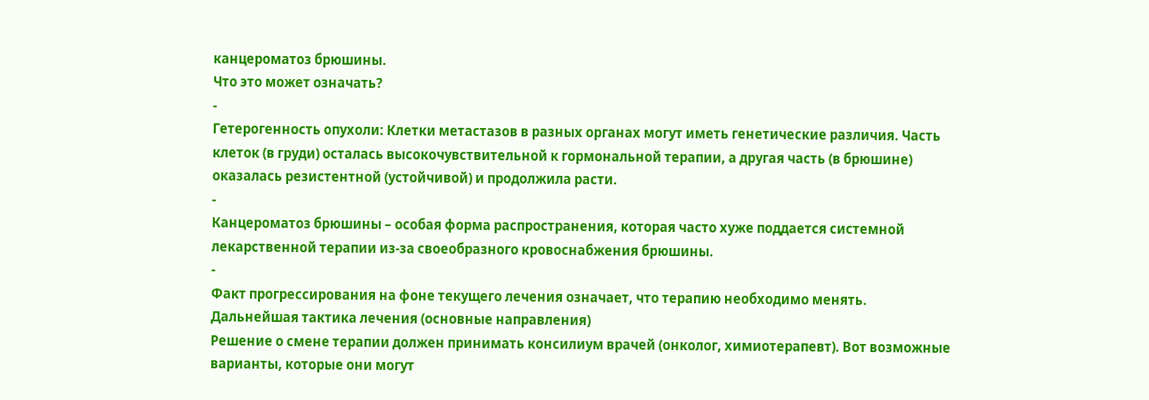канцероматоз брюшины.
Что это может означать?
-
Гетерогенность опухоли: Клетки метастазов в разных органах могут иметь генетические различия. Часть клеток (в груди) осталась высокочувствительной к гормональной терапии, а другая часть (в брюшине) оказалась резистентной (устойчивой) и продолжила расти.
-
Канцероматоз брюшины – особая форма распространения, которая часто хуже поддается системной лекарственной терапии из-за своеобразного кровоснабжения брюшины.
-
Факт прогрессирования на фоне текущего лечения означает, что терапию необходимо менять.
Дальнейшая тактика лечения (основные направления)
Решение о смене терапии должен принимать консилиум врачей (онколог, химиотерапевт). Вот возможные варианты, которые они могут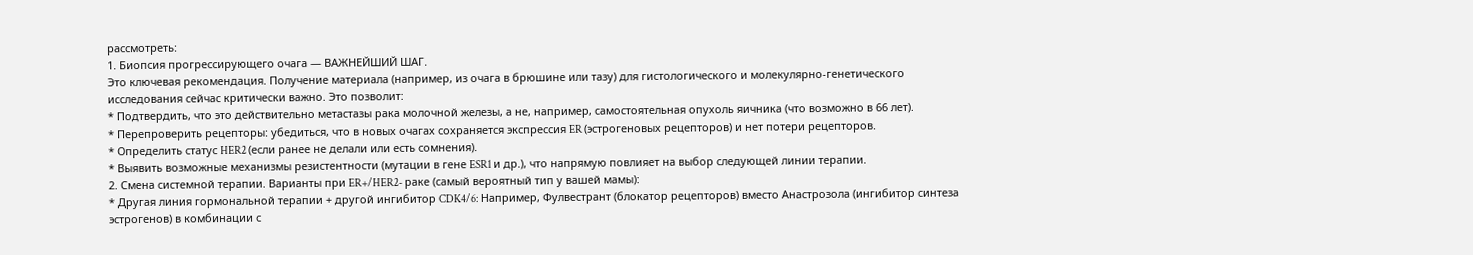рассмотреть:
1. Биопсия прогрессирующего очага — ВАЖНЕЙШИЙ ШАГ.
Это ключевая рекомендация. Получение материала (например, из очага в брюшине или тазу) для гистологического и молекулярно-генетического исследования сейчас критически важно. Это позволит:
* Подтвердить, что это действительно метастазы рака молочной железы, а не, например, самостоятельная опухоль яичника (что возможно в 66 лет).
* Перепроверить рецепторы: убедиться, что в новых очагах сохраняется экспрессия ER (эстрогеновых рецепторов) и нет потери рецепторов.
* Определить статус HER2 (если ранее не делали или есть сомнения).
* Выявить возможные механизмы резистентности (мутации в гене ESR1 и др.), что напрямую повлияет на выбор следующей линии терапии.
2. Смена системной терапии. Варианты при ER+/HER2- раке (самый вероятный тип у вашей мамы):
* Другая линия гормональной терапии + другой ингибитор CDK4/6: Например, Фулвестрант (блокатор рецепторов) вместо Анастрозола (ингибитор синтеза эстрогенов) в комбинации с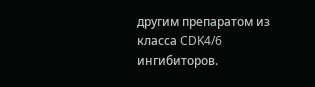другим препаратом из класса CDK4/6 ингибиторов.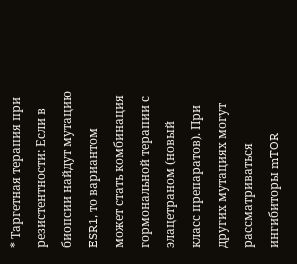* Таргетная терапия при резистентности: Если в биопсии найдут мутацию ESR1, то вариантом может стать комбинация гормональной терапии с элацетраном (новый класс препаратов). При других мутациях могут рассматриваться ингибиторы mTOR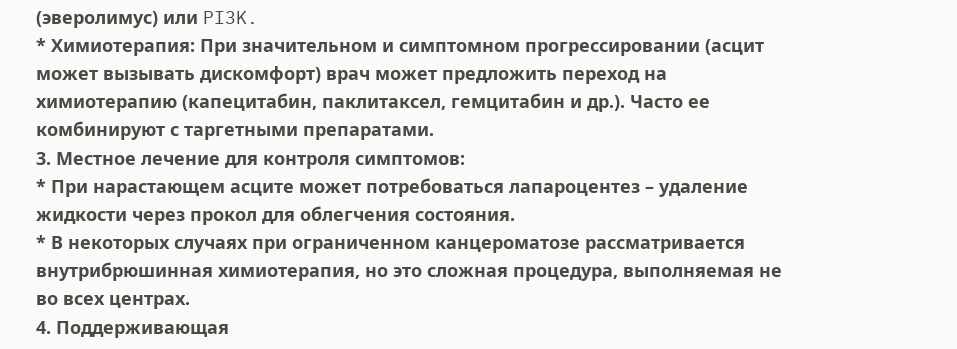(эверолимус) или PI3K.
* Химиотерапия: При значительном и симптомном прогрессировании (асцит может вызывать дискомфорт) врач может предложить переход на химиотерапию (капецитабин, паклитаксел, гемцитабин и др.). Часто ее комбинируют с таргетными препаратами.
3. Местное лечение для контроля симптомов:
* При нарастающем асците может потребоваться лапароцентез – удаление жидкости через прокол для облегчения состояния.
* В некоторых случаях при ограниченном канцероматозе рассматривается внутрибрюшинная химиотерапия, но это сложная процедура, выполняемая не во всех центрах.
4. Поддерживающая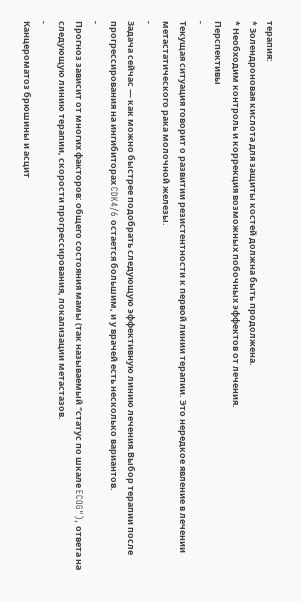терапия:
* Золендроновая кислота для защиты костей должна быть продолжена.
* Необходим контроль и коррекция возможных побочных эффектов от лечения.
Перспективы
-
Текущая ситуация говорит о развитии резистентности к первой линии терапии. Это нередкое явление в лечении метастатического рака молочной железы.
-
Задача сейчас — как можно быстрее подобрать следующую эффективную линию лечения.Выбор терапии после прогрессирования на ингибиторах CDK4/6 остается большим, и у врачей есть несколько вариантов.
-
Прогноз зависит от многих факторов: общего состояния мамы (так называемый "статус по шкале ECOG"), ответа на следующую линию терапии, скорости прогрессирования, локализации метастазов.
-
Канцероматоз брюшины и асцит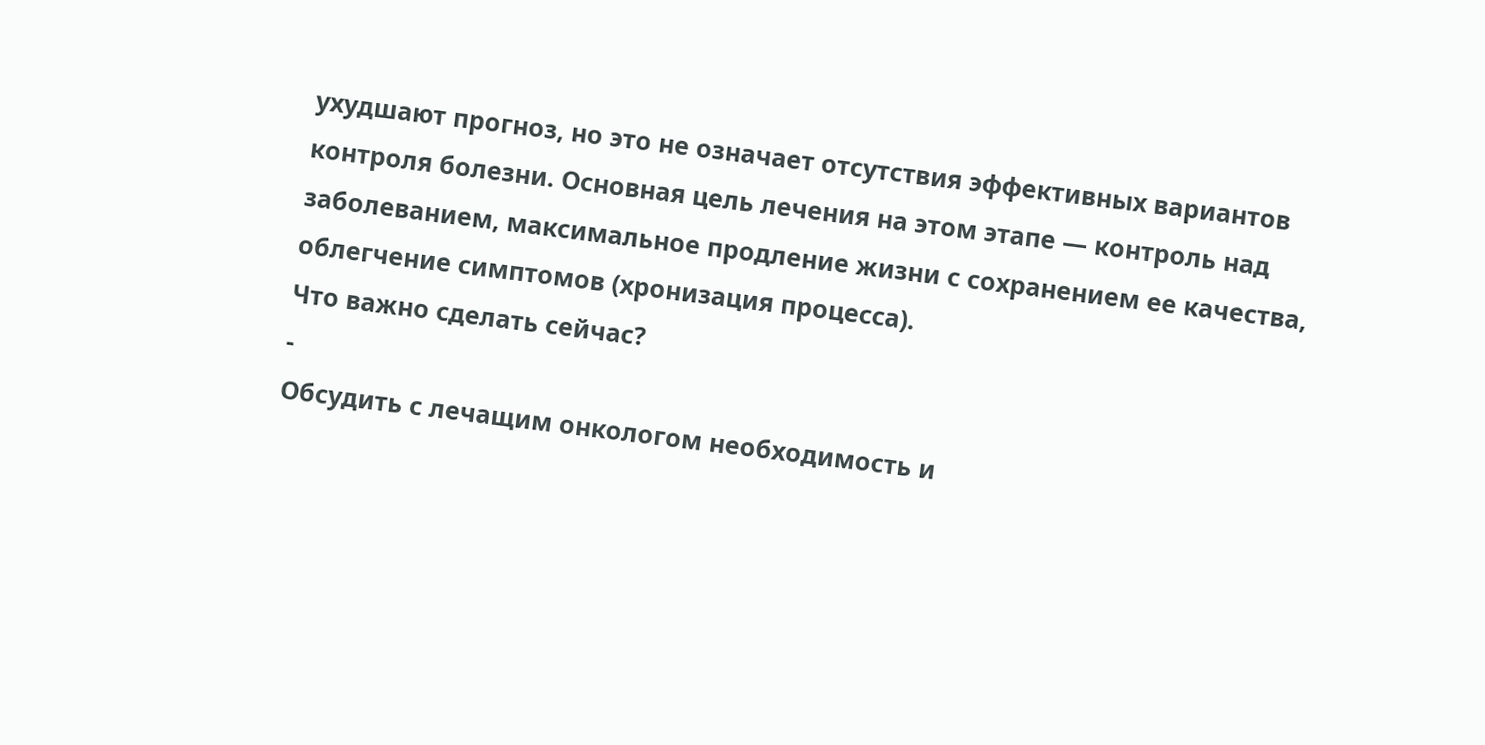ухудшают прогноз, но это не означает отсутствия эффективных вариантов контроля болезни. Основная цель лечения на этом этапе — контроль над заболеванием, максимальное продление жизни с сохранением ее качества, облегчение симптомов (хронизация процесса).
Что важно сделать сейчас?
-
Обсудить с лечащим онкологом необходимость и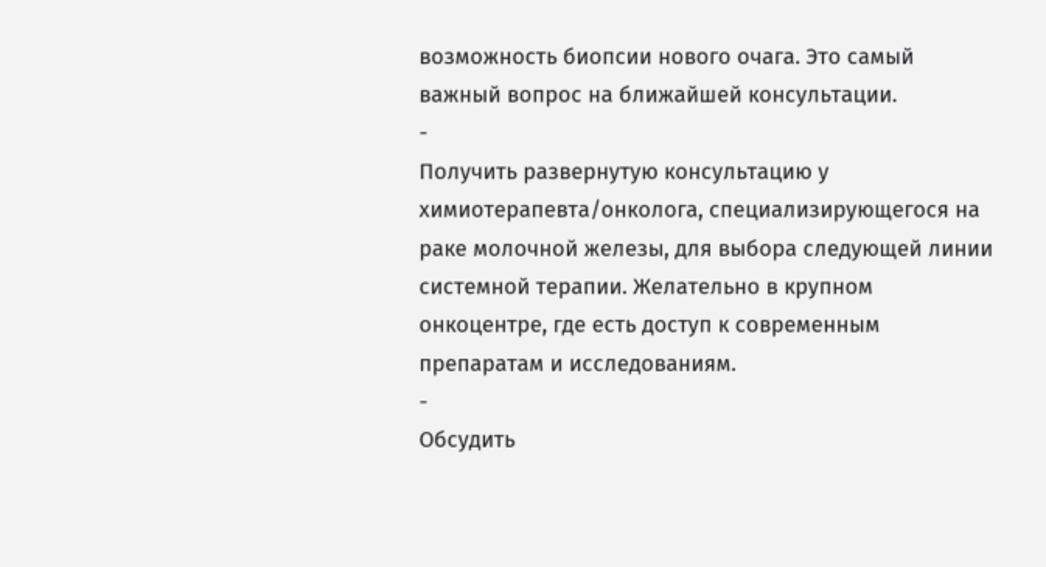возможность биопсии нового очага. Это самый важный вопрос на ближайшей консультации.
-
Получить развернутую консультацию у химиотерапевта/онколога, специализирующегося на раке молочной железы, для выбора следующей линии системной терапии. Желательно в крупном онкоцентре, где есть доступ к современным препаратам и исследованиям.
-
Обсудить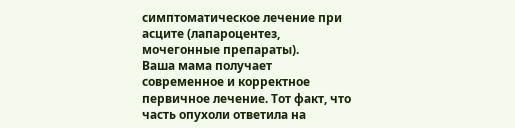симптоматическое лечение при асците (лапароцентез, мочегонные препараты).
Ваша мама получает современное и корректное первичное лечение. Тот факт, что часть опухоли ответила на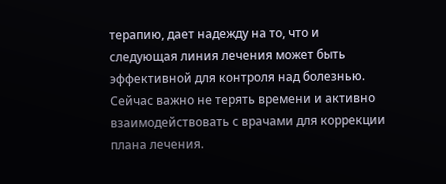терапию, дает надежду на то, что и следующая линия лечения может быть эффективной для контроля над болезнью. Сейчас важно не терять времени и активно взаимодействовать с врачами для коррекции плана лечения.